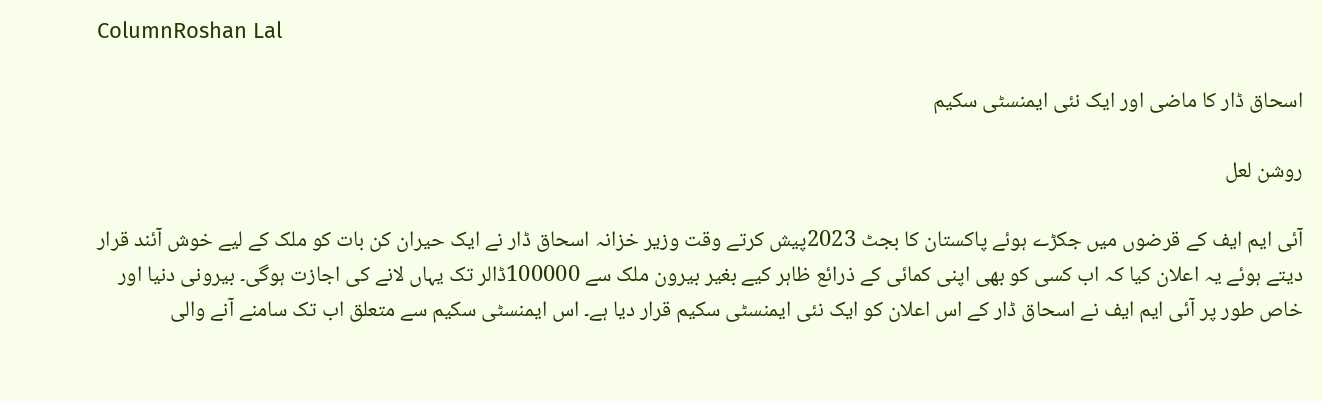ColumnRoshan Lal

اسحاق ڈار کا ماضی اور ایک نئی ایمنسٹی سکیم

روشن لعل

آئی ایم ایف کے قرضوں میں جکڑے ہوئے پاکستان کا بجٹ 2023پیش کرتے وقت وزیر خزانہ اسحاق ڈار نے ایک حیران کن بات کو ملک کے لیے خوش آئند قرار دیتے ہوئے یہ اعلان کیا کہ اب کسی کو بھی اپنی کمائی کے ذرائع ظاہر کیے بغیر بیرون ملک سے 100000ڈالر تک یہاں لانے کی اجازت ہوگی۔ بیرونی دنیا اور خاص طور پر آئی ایم ایف نے اسحاق ڈار کے اس اعلان کو ایک نئی ایمنسٹی سکیم قرار دیا ہے۔ اس ایمنسٹی سکیم سے متعلق اب تک سامنے آنے والی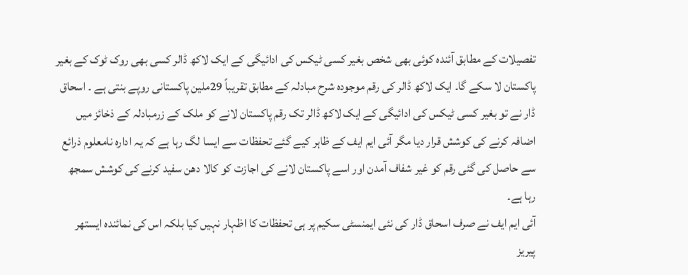تفصیلات کے مطابق آئندہ کوئی بھی شخص بغیر کسی ٹیکس کی ادائیگی کے ایک لاکھ ڈالر کسی بھی روک ٹوک کے بغیر پاکستان لا سکے گا۔ ایک لاکھ ڈالر کی رقم موجودہ شرح مبادلہ کے مطابق تقریباً 29ملین پاکستانی روپے بنتی ہے ۔ اسحاق ڈار نے تو بغیر کسی ٹیکس کی ادائیگی کے ایک لاکھ ڈالر تک رقم پاکستان لانے کو ملک کے زرمبادلہ کے ذخائز میں اضافہ کرنے کی کوشش قرار دیا مگر آئی ایم ایف کے ظاہر کیے گئے تحفظات سے ایسا لگ رہا ہے کہ یہ ادارہ نامعلوم ذرائع سے حاصل کی گئی رقم کو غیر شفاف آمدن اور اسے پاکستان لانے کی اجازت کو کالا دھن سفید کرنے کی کوشش سمجھ رہا ہے۔
آئی ایم ایف نے صرف اسحاق ڈار کی نئی ایمنسٹی سکیم پر ہی تحفظات کا اظہار نہیں کیا بلکہ اس کی نمائندہ ایستھر پیریز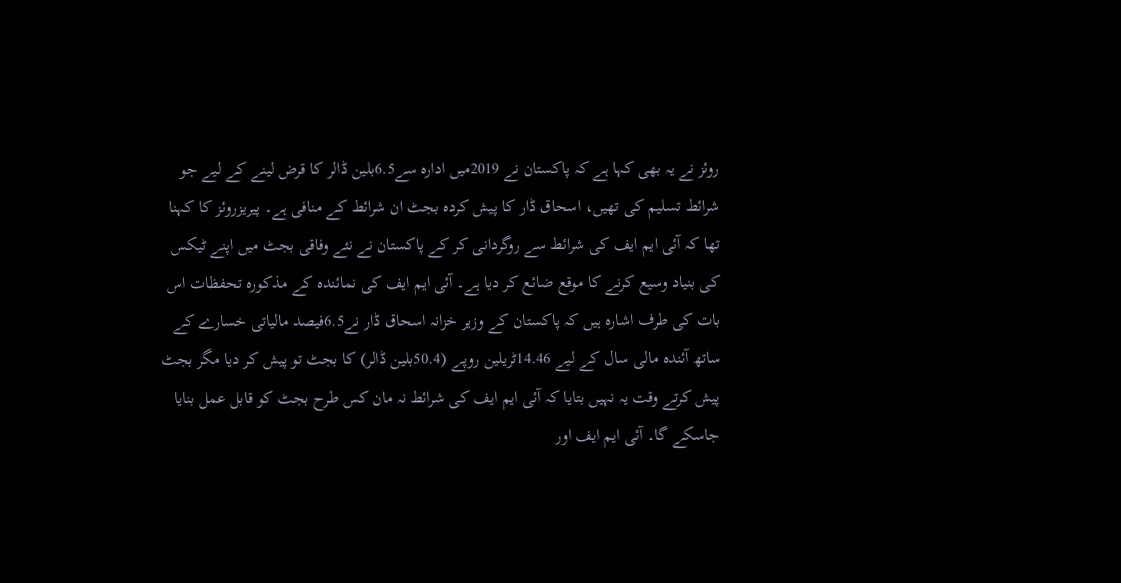روئز نے یہ بھی کہا ہے کہ پاکستان نے 2019میں ادارہ سے6.5بلین ڈالر کا قرض لینے کے لیے جو شرائط تسلیم کی تھیں، اسحاق ڈار کا پیش کردہ بجٹ ان شرائط کے منافی ہے۔ پیریزروئز کا کہنا تھا کہ آئی ایم ایف کی شرائط سے روگردانی کر کے پاکستان نے نئے وفاقی بجٹ میں اپنے ٹیکس کی بنیاد وسیع کرنے کا موقع ضائع کر دیا ہے۔ آئی ایم ایف کی نمائندہ کے مذکورہ تحفظات اس بات کی طرف اشارہ ہیں کہ پاکستان کے وزیر خزانہ اسحاق ڈار نے6.5فیصد مالیاتی خسارے کے ساتھ آئندہ مالی سال کے لیے 14.46ٹریلین روپے (50.4بلین ڈالر) کا بجٹ تو پیش کر دیا مگر بجٹ پیش کرتے وقت یہ نہیں بتایا کہ آئی ایم ایف کی شرائط نہ مان کس طرح بجٹ کو قابل عمل بنایا جاسکے گا۔ آئی ایم ایف اور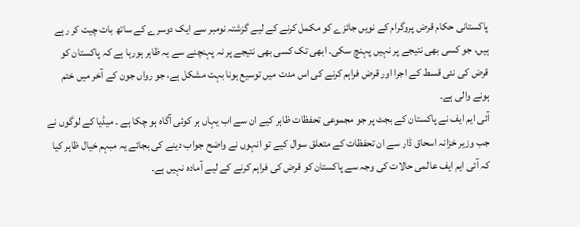پاکستانی حکام قرض پروگرام کے نویں جائزے کو مکمل کرنے کے لیے گزشتہ نومبر سے ایک دوسرے کے ساتھ بات چیت کر رہے ہیں، جو کسی بھی نتیجے پر نہیں پہنچ سکی۔ ابھی تک کسی بھی نتیجے پر نہ پہنچنے سے یہ ظاہر ہورہا ہے کہ پاکستان کو قرض کی نئی قسط کے اجرا اور قرض فراہم کرنے کی اس مدت میں توسیع ہونا بہت مشکل ہے، جو رواں جون کے آخر میں ختم ہونے والی ہے۔
آئی ایم ایف نے پاکستان کے بجٹ پر جو مجموعی تحفظات ظاہر کیے ان سے اب یہاں ہر کوئی آگاہ ہو چکا ہے ۔ میڈیا کے لوگوں نے جب وزیر خزانہ اسحاق ڈار سے ان تحفظات کے متعلق سوال کیے تو انہوں نے واضح جواب دینے کی بجائے یہ مبہم خیال ظاہر کیا کہ آئی ایم ایف عالمی حالات کی وجہ سے پاکستان کو قرض کی فراہم کرنے کے لیے آمادہ نہیں ہے۔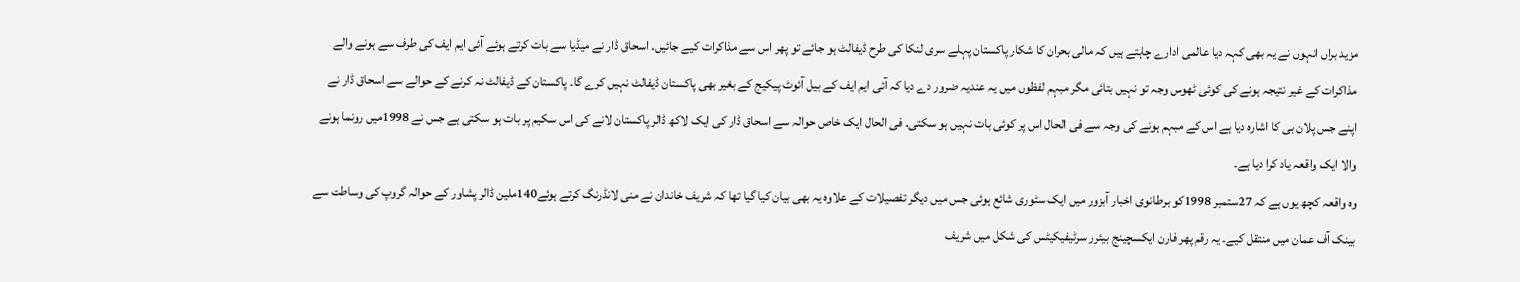مزید براں انہوں نے یہ بھی کہہ دیا عالمی ادارے چاہتے ہیں کہ مالی بحران کا شکار پاکستان پہلے سری لنکا کی طرح ڈیفالٹ ہو جائے تو پھر اس سے مذاکرات کیے جائیں۔ اسحاق ڈار نے میڈیا سے بات کرتے ہوئے آئی ایم ایف کی طرف سے ہونے والے مذاکرات کے غیر نتیجہ ہونے کی کوئی ٹھوس وجہ تو نہیں بتائی مگر مبہم لفظوں میں یہ عندیہ ضرور دے دیا کہ آئی ایم ایف کے بیل آئوٹ پیکیج کے بغیر بھی پاکستان ڈیفالٹ نہیں کرے گا۔ پاکستان کے ڈیفالٹ نہ کرنے کے حوالے سے اسحاق ڈار نے اپنے جس پلان بی کا اشارہ دیا ہے اس کے مبہم ہونے کی وجہ سے فی الحال اس پر کوئی بات نہیں ہو سکتی۔ فی الحال ایک خاص حوالہ سے اسحاق ڈار کی ایک لاکھ ڈالر پاکستان لانے کی اس سکیم پر بات ہو سکتی ہے جس نے 1998میں رونما ہونے والا ایک واقعہ یاد کرا دیا ہے۔
وہ واقعہ کچھ یوں ہے کہ 27ستمبر 1998کو برطانوی اخبار آبزور میں ایک سٹوری شائع ہوئی جس میں دیگر تفصیلات کے علاوہ یہ بھی بیان کیا گیا تھا کہ شریف خاندان نے منی لانڈرنگ کرتے ہوئے140ملین ڈالر پشاور کے حوالہ گروپ کی وساطت سے بینک آف عمان میں منتقل کیے۔ یہ رقم پھر فارن ایکسچینج بیئرر سرٹیفیکیٹس کی شکل میں شریف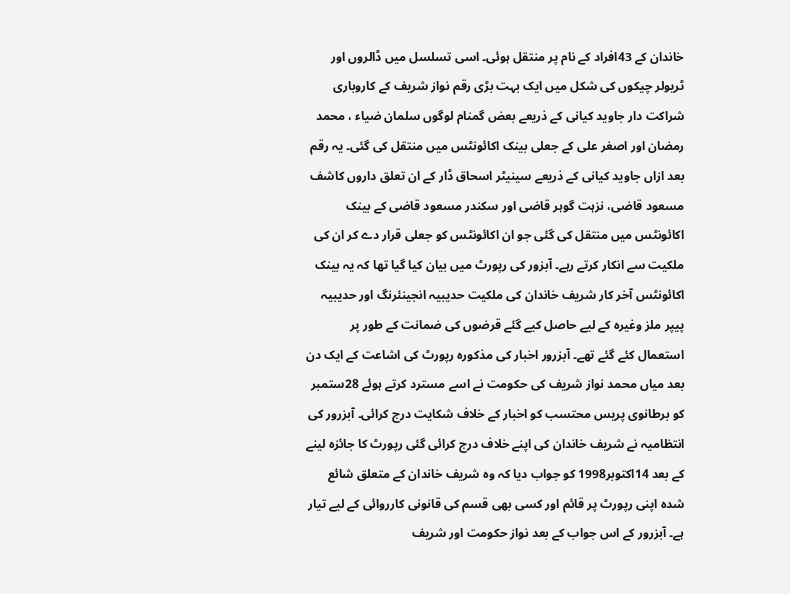خاندان کے 43افراد کے نام پر منتقل ہوئی۔ اسی تسلسل میں ڈالروں اور ٹریولر چیکوں کی شکل میں ایک بہت بڑی رقم نواز شریف کے کاروباری شراکت دار جاوید کیانی کے ذریعے بعض گمنام لوگوں سلمان ضیاء ، محمد رمضان اور اصغر علی کے جعلی بینک اکائونٹس میں منتقل کی گئی۔ یہ رقم بعد ازاں جاوید کیانی کے ذریعے سینیٹر اسحاق ڈار کے ان تعلق داروں کاشف مسعود قاضی، نزہت گوہر قاضی اور سکندر مسعود قاضی کے بینک اکائونٹس میں منتقل کی گئی جو ان اکائونٹس کو جعلی قرار دے کر ان کی ملکیت سے انکار کرتے رہے۔ آبزور کی رپورٹ میں بیان کیا گیا تھا کہ یہ بینک اکائونٹس آخر کار شریف خاندان کی ملکیت حدیبیہ انجینئرنگ اور حدیبیہ پیپر ملز وغیرہ کے لیے حاصل کیے گئے قرضوں کی ضمانت کے طور پر استعمال کئے گئے تھے۔ آبزرور اخبار کی مذکورہ رپورٹ کی اشاعت کے ایک دن بعد میاں محمد نواز شریف کی حکومت نے اسے مسترد کرتے ہوئے 28ستمبر کو برطانوی پریس محتسب کو اخبار کے خلاف شکایت درج کرائی۔ آبزرور کی انتظامیہ نے شریف خاندان کی اپنے خلاف درج کرائی گئی رپورٹ کا جائزہ لینے کے بعد 14اکتوبر1998 کو جواب دیا کہ وہ شریف خاندان کے متعلق شائع شدہ اپنی رپورٹ پر قائم اور کسی بھی قسم کی قانونی کارروائی کے لیے تیار ہے۔ آبزرور کے اس جواب کے بعد نواز حکومت اور شریف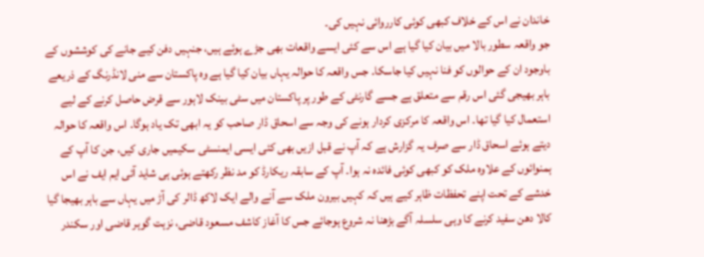خاندان نے اس کے خلاف کبھی کوئی کارروائی نہیں کی۔
جو واقعہ سطور بالا میں بیان کیا گیا ہے اس سے کئی ایسے واقعات بھی جڑے ہوئے ہیں، جنہیں دفن کیے جانے کی کوششوں کے باوجود ان کے حوالوں کو فنا نہیں کیا جاسکا۔ جس واقعہ کا حوالہ یہاں بیان کیا گیا ہے وہ پاکستان سے منی لانڈرنگ کے ذریعے باہر بھیجی گئی اس رقم سے متعلق ہے جسے گارنٹی کے طور پر پاکستان میں سٹی بینک لاہور سے قرض حاصل کرنے کے لیے استعمال کیا گیا تھا۔ اس واقعہ کا مرکزی کردار ہونے کی وجہ سے اسحاق ڈار صاحب کو یہ ابھی تک یاد ہوگا۔ اس واقعہ کا حوالہ دیتے ہوئے اسحاق ڈار سے صرف یہ گزارش ہے کہ آپ نے قبل ازیں بھی کئی ایسی ایمنسٹی سکیمیں جاری کیں، جن کا آپ کے ہمنوائوں کے علاوہ ملک کو کبھی کوئی فائدہ نہ ہوا۔ آپ کے سابقہ ریکارڈ کو مد نظر رکھتے ہوئی ہی شاید آئی ایم ایف نے اس خدشے کے تحت اپنے تحفظات ظاہر کیے ہیں کہ کہیں بیرون ملک سے آنے والے ایک لاکھ ڈالر کی آڑ میں یہاں سے باہر بھیجا گیا کالا دھن سفید کرنے کا وہی سلسلہ آگے بڑھنا نہ شروع ہوجائے جس کا آغاز کاشف مسعود قاضی، نزہت گوہر قاضی اور سکندر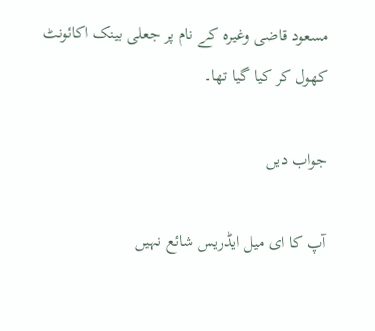مسعود قاضی وغیرہ کے نام پر جعلی بینک اکائونٹ کھول کر کیا گیا تھا۔

جواب دیں

آپ کا ای میل ایڈریس شائع نہیں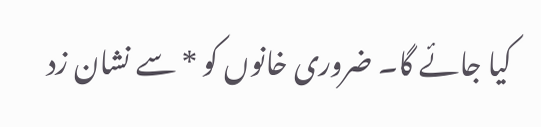کیا جائے گا۔ ضروری خانوں کو * سے نشان زد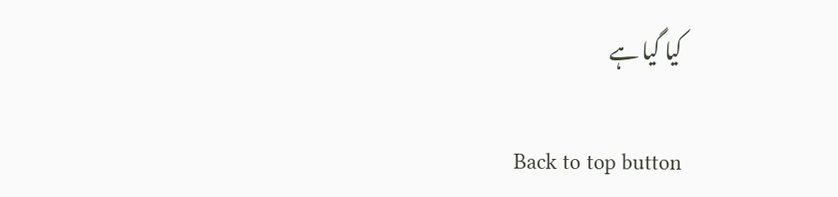کیا گیا ہے

Back to top button